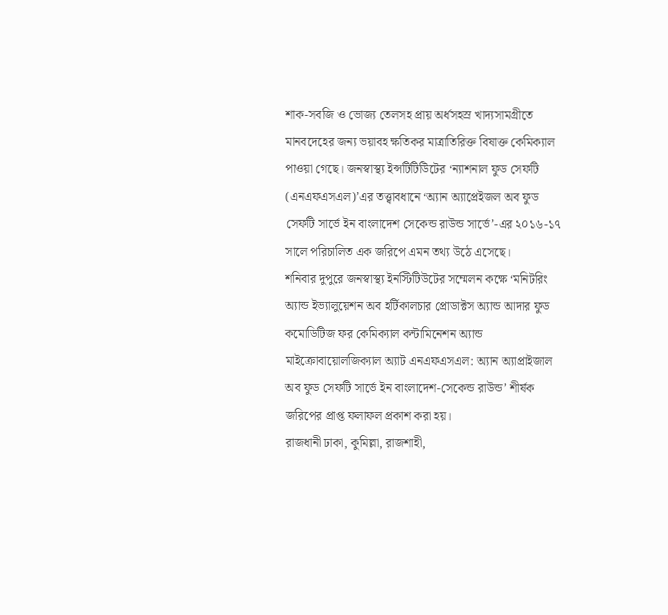শাক-সবজি ও ভোজ্য তেলসহ প্রায় অর্ধসহস্র খাদ্যসামগ্রীতে মানবদেহের জন্য ভয়াবহ ক্ষতিকর মাত্রাতিরিক্ত বিষাক্ত কেমিক্যাল পাওয়া গেছে। জনস্বাস্থ্য ইন্সটিটিউিটের ‘ন্যাশনাল ফুড সেফটি (এনএফএসএল)’এর তত্ত্বাবধানে ‘অ্যান অ্যাপ্রেইজল অব ফুড সেফটি সার্ভে ইন বাংলাদেশ সেকেন্ড রাউন্ড সার্ভে’-এর ২০১৬-১৭ সালে পরিচালিত এক জরিপে এমন তথ্য উঠে এসেছে।
শনিবার দুপুরে জনস্বাস্থ্য ইনস্টিটিউটের সম্মেলন কক্ষে ‘মনিটরিং অ্যান্ড ইভ্যালুয়েশন অব হর্টিকালচার প্রোডাক্টস অ্যান্ড আদার ফুড কমোডিটিজ ফর কেমিক্যাল কন্টামিনেশন অ্যান্ড মাইক্রোবায়োলজিক্যাল অ্যাট এনএফএসএল: অ্যান অ্যাপ্রাইজাল অব ফুড সেফটি সার্ভে ইন বাংলাদেশ-সেকেন্ড রাউন্ড’ শীর্ষক জরিপের প্রাপ্ত ফলাফল প্রকাশ করা হয়।
রাজধানী ঢাকা, কুমিল্লা, রাজশাহী,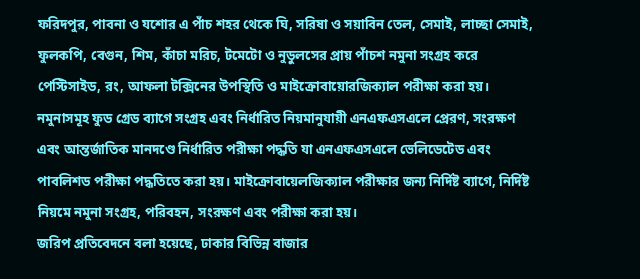ফরিদপুর, পাবনা ও যশোর এ পাঁচ শহর থেকে ঘি, সরিষা ও সয়াবিন তেল, সেমাই, লাচ্ছা সেমাই, ফুলকপি, বেগুন, শিম, কাঁচা মরিচ, টমেটো ও নুডুলসের প্রায় পাঁচশ নমুনা সংগ্রহ করে পেস্টিসাইড, রং, আফলা টক্সিনের উপস্থিতি ও মাইক্রোবায়োরজিক্যাল পরীক্ষা করা হয়।
নমুনাসমূহ ফুড গ্রেড ব্যাগে সংগ্রহ এবং নির্ধারিত নিয়মানুযায়ী এনএফএসএলে প্রেরণ, সংরক্ষণ এবং আন্তর্জাতিক মানদণ্ডে নির্ধারিত পরীক্ষা পদ্ধতি যা এনএফএসএলে ভেলিডেটেড এবং পাবলিশড পরীক্ষা পদ্ধতিতে করা হয়। মাইক্রোবায়েলজিক্যাল পরীক্ষার জন্য নির্দিষ্ট ব্যাগে, নির্দিষ্ট নিয়মে নমুনা সংগ্রহ, পরিবহন, সংরক্ষণ এবং পরীক্ষা করা হয়।
জরিপ প্রতিবেদনে বলা হয়েছে, ঢাকার বিভিন্ন বাজার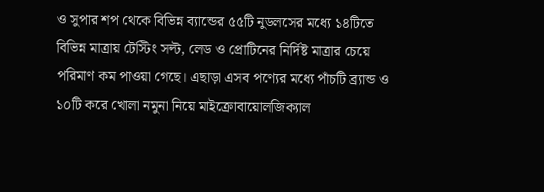ও সুপার শপ থেকে বিভিন্ন ব্যান্ডের ৫৫টি নুডলসের মধ্যে ১৪টিতে বিভিন্ন মাত্রায় টেস্টিং সল্ট, লেড ও প্রোটিনের নির্দিষ্ট মাত্রার চেয়ে পরিমাণ কম পাওয়া গেছে। এছাড়া এসব পণ্যের মধ্যে পাঁচটি ব্র্যান্ড ও ১০টি করে খোলা নমুনা নিয়ে মাইক্রোবায়োলজিক্যাল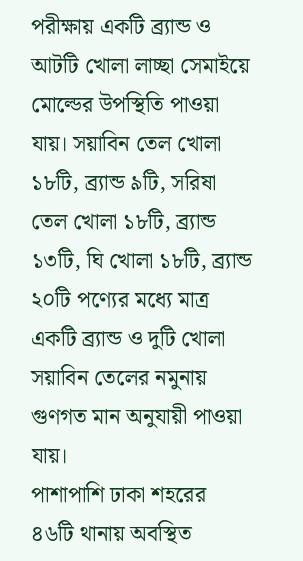পরীক্ষায় একটি ব্র্যান্ড ও আটটি খোলা লাচ্ছা সেমাইয়ে মোল্ডের উপস্থিতি পাওয়া যায়। সয়াবিন তেল খোলা ১৮টি, ব্র্যান্ড ৯টি, সরিষা তেল খোলা ১৮টি, ব্র্যান্ড ১৩টি, ঘি খোলা ১৮টি, ব্র্যান্ড ২০টি পণ্যের মধ্যে মাত্র একটি ব্র্যান্ড ও দুটি খোলা সয়াবিন তেলের নমুনায় গুণগত মান অনুযায়ী পাওয়া যায়।
পাশাপাশি ঢাকা শহরের ৪৬টি থানায় অবস্থিত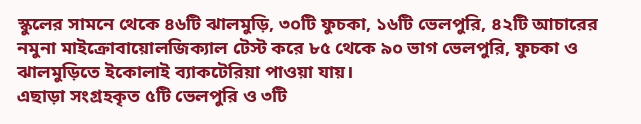স্কুলের সামনে থেকে ৪৬টি ঝালমুড়ি, ৩০টি ফুচকা, ১৬টি ভেলপুরি, ৪২টি আচারের নমুনা মাইক্রোবায়োলজিক্যাল টেস্ট করে ৮৫ থেকে ৯০ ভাগ ভেলপুরি, ফুচকা ও ঝালমুড়িতে ইকোলাই ব্যাকটেরিয়া পাওয়া যায়।
এছাড়া সংগ্রহকৃত ৫টি ভেলপুরি ও ৩টি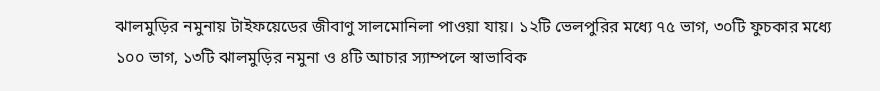ঝালমুড়ির নমুনায় টাইফয়েডের জীবাণু সালমোনিলা পাওয়া যায়। ১২টি ভেলপুরির মধ্যে ৭৫ ভাগ, ৩০টি ফুচকার মধ্যে ১০০ ভাগ, ১৩টি ঝালমুড়ির নমুনা ও ৪টি আচার স্যাম্পলে স্বাভাবিক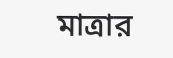মাত্রার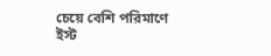চেয়ে বেশি পরিমাণে ইস্ট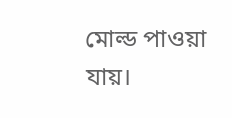মোল্ড পাওয়া যায়।